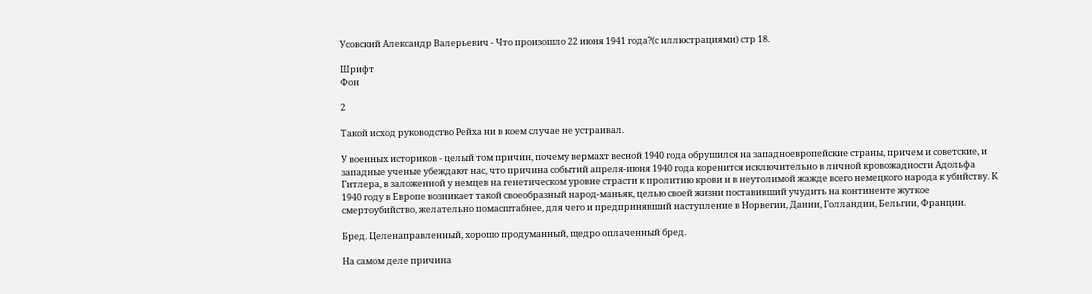Усовский Александр Валерьевич - Что произошло 22 июня 1941 года?(с иллюстрациями) стр 18.

Шрифт
Фон

2

Такой исход руководство Рейха ни в коем случае не устраивал.

У военных историков - целый том причин, почему вермахт весной 1940 года обрушился на западноевропейские страны, причем и советские, и западные ученые убеждают нас, что причина событий апреля-июня 1940 года коренится исключительно в личной кровожадности Адольфа Гитлера, в заложенной у немцев на генетическом уровне страсти к пролитию крови и в неутолимой жажде всего немецкого народа к убийству. К 1940 году в Европе возникает такой своеобразный народ-маньяк, целью своей жизни поставивший учудить на континенте жуткое смертоубийство, желательно помасштабнее, для чего и предпринявший наступление в Норвегии, Дании, Голландии, Бельгии, Франции.

Бред. Целенаправленный, хорошо продуманный, щедро оплаченный бред.

На самом деле причина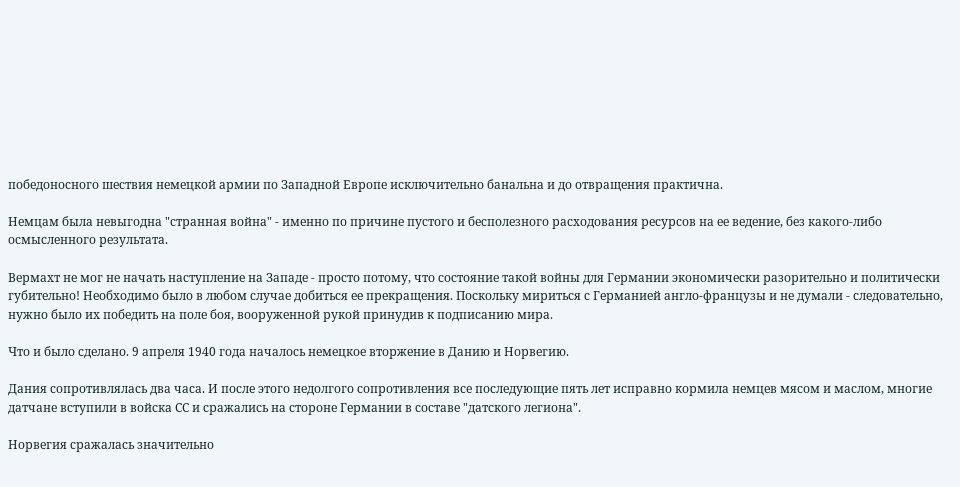победоносного шествия немецкой армии по Западной Европе исключительно банальна и до отвращения практична.

Немцам была невыгодна "странная война" - именно по причине пустого и бесполезного расходования ресурсов на ее ведение, без какого-либо осмысленного результата.

Вермахт не мог не начать наступление на Западе - просто потому, что состояние такой войны для Германии экономически разорительно и политически губительно! Необходимо было в любом случае добиться ее прекращения. Поскольку мириться с Германией англо-французы и не думали - следовательно, нужно было их победить на поле боя, вооруженной рукой принудив к подписанию мира.

Что и было сделано. 9 апреля 1940 года началось немецкое вторжение в Данию и Норвегию.

Дания сопротивлялась два часа. И после этого недолгого сопротивления все последующие пять лет исправно кормила немцев мясом и маслом, многие датчане вступили в войска СС и сражались на стороне Германии в составе "датского легиона".

Норвегия сражалась значительно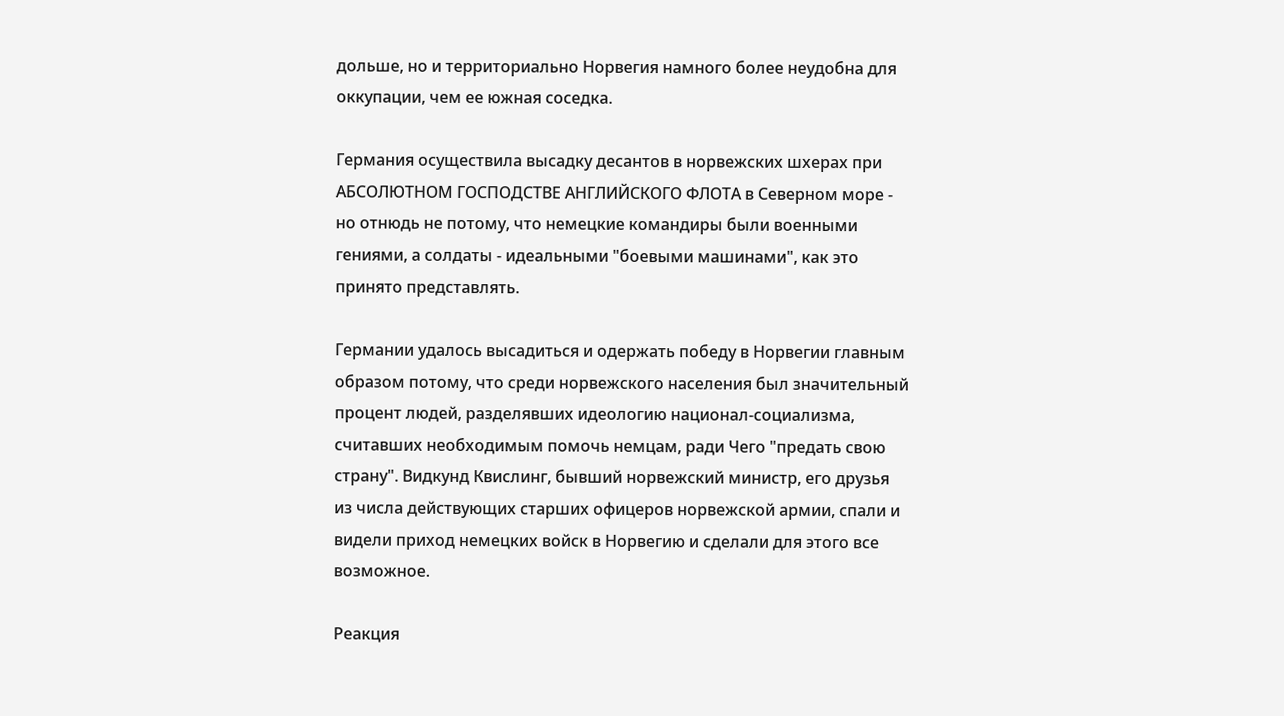дольше, но и территориально Норвегия намного более неудобна для оккупации, чем ее южная соседка.

Германия осуществила высадку десантов в норвежских шхерах при АБСОЛЮТНОМ ГОСПОДСТВЕ АНГЛИЙСКОГО ФЛОТА в Северном море - но отнюдь не потому, что немецкие командиры были военными гениями, а солдаты - идеальными "боевыми машинами", как это принято представлять.

Германии удалось высадиться и одержать победу в Норвегии главным образом потому, что среди норвежского населения был значительный процент людей, разделявших идеологию национал-социализма, считавших необходимым помочь немцам, ради Чего "предать свою страну". Видкунд Квислинг, бывший норвежский министр, его друзья из числа действующих старших офицеров норвежской армии, спали и видели приход немецких войск в Норвегию и сделали для этого все возможное.

Реакция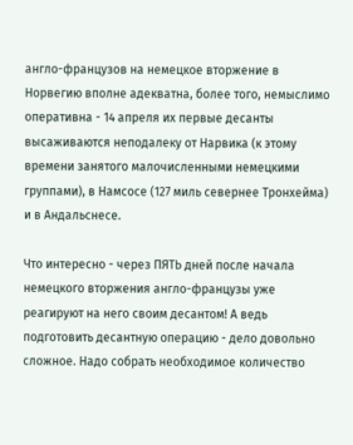англо-французов на немецкое вторжение в Норвегию вполне адекватна, более того, немыслимо оперативна - 14 апреля их первые десанты высаживаются неподалеку от Нарвика (к этому времени занятого малочисленными немецкими группами), в Намсосе (127 миль севернее Тронхейма) и в Андальснесе.

Что интересно - через ПЯТЬ дней после начала немецкого вторжения англо-французы уже реагируют на него своим десантом! А ведь подготовить десантную операцию - дело довольно сложное. Надо собрать необходимое количество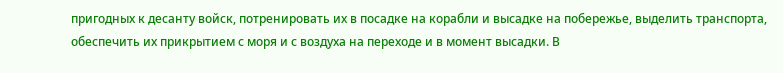пригодных к десанту войск, потренировать их в посадке на корабли и высадке на побережье, выделить транспорта, обеспечить их прикрытием с моря и с воздуха на переходе и в момент высадки. В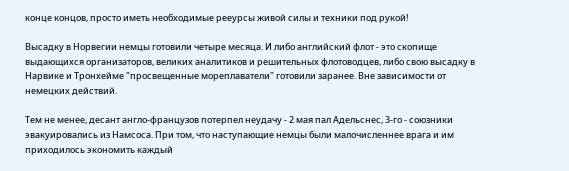конце концов, просто иметь необходимые рееурсы живой силы и техники под рукой!

Высадку в Норвегии немцы готовили четыре месяца. И либо английский флот - это скопище выдающихся организаторов, великих аналитиков и решительных флотоводцев, либо свою высадку в Нарвике и Тронхейме "просвещенные мореплаватели" готовили заранее. Вне зависимости от немецких действий.

Тем не менее, десант англо-французов потерпел неудачу - 2 мая пал Адельснес, 3-го - союзники эвакуировались из Намсоса. При том, что наступающие немцы были малочисленнее врага и им приходилось экономить каждый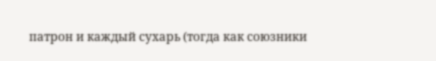патрон и каждый сухарь (тогда как союзники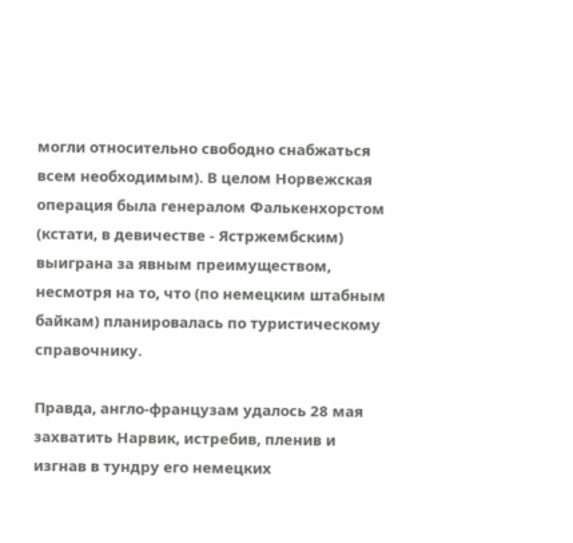могли относительно свободно снабжаться всем необходимым). В целом Норвежская операция была генералом Фалькенхорстом (кстати, в девичестве - Ястржембским) выиграна за явным преимуществом, несмотря на то, что (по немецким штабным байкам) планировалась по туристическому справочнику.

Правда, англо-французам удалось 28 мая захватить Нарвик, истребив, пленив и изгнав в тундру его немецких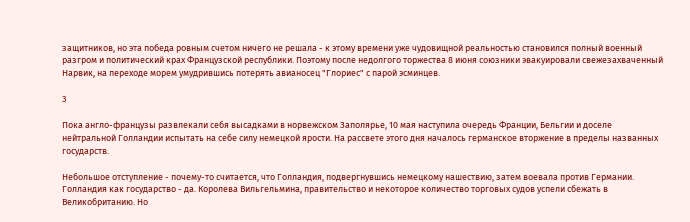защитников, но эта победа ровным счетом ничего не решала - к этому времени уже чудовищной реальностью становился полный военный разгром и политический крах Французской республики. Поэтому после недолгого торжества 8 июня союзники эвакуировали свежезахваченный Нарвик, на переходе морем умудрившись потерять авианосец "Глориес" с парой эсминцев.

3

Пока англо-французы развлекали себя высадками в норвежском Заполярье, 10 мая наступила очередь Франции, Бельгии и доселе нейтральной Голландии испытать на себе силу немецкой ярости. На рассвете этого дня началось германское вторжение в пределы названных государств.

Небольшое отступление - почему-то считается, что Голландия, подвергнувшись немецкому нашествию, затем воевала против Германии. Голландия как государство - да. Королева Вильгельмина, правительство и некоторое количество торговых судов успели сбежать в Великобританию. Но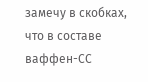замечу в скобках, что в составе ваффен-СС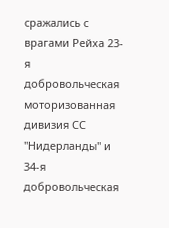сражались с врагами Рейха 23-я добровольческая моторизованная дивизия СС "Нидерланды" и 34-я добровольческая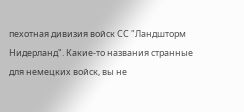пехотная дивизия войск СС "Ландшторм Нидерланд". Какие-то названия странные для немецких войск, вы не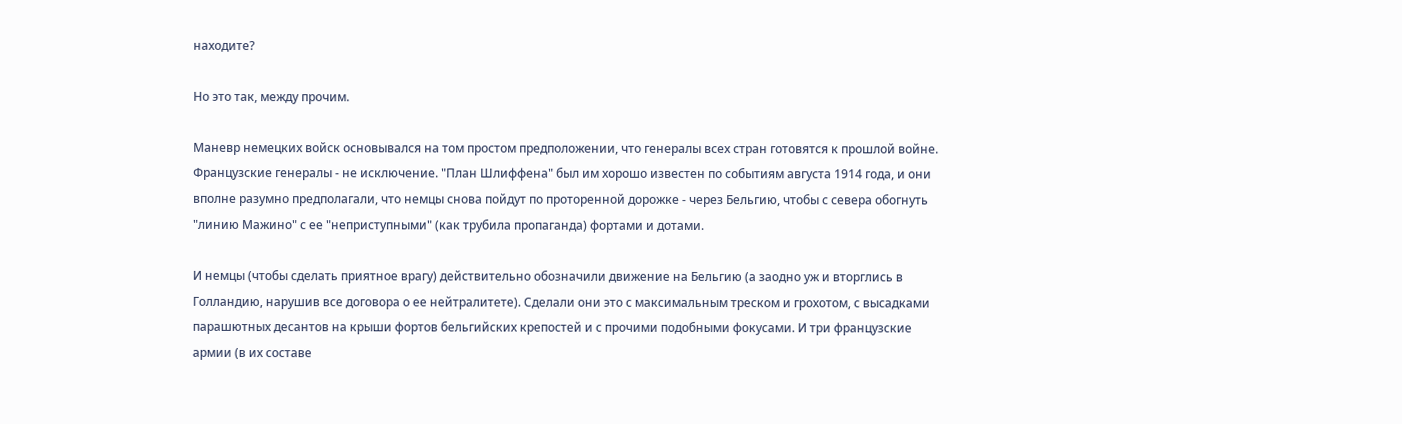находите?

Но это так, между прочим.

Маневр немецких войск основывался на том простом предположении, что генералы всех стран готовятся к прошлой войне. Французские генералы - не исключение. "План Шлиффена" был им хорошо известен по событиям августа 1914 года, и они вполне разумно предполагали, что немцы снова пойдут по проторенной дорожке - через Бельгию, чтобы с севера обогнуть "линию Мажино" с ее "неприступными" (как трубила пропаганда) фортами и дотами.

И немцы (чтобы сделать приятное врагу) действительно обозначили движение на Бельгию (а заодно уж и вторглись в Голландию, нарушив все договора о ее нейтралитете). Сделали они это с максимальным треском и грохотом, с высадками парашютных десантов на крыши фортов бельгийских крепостей и с прочими подобными фокусами. И три французские армии (в их составе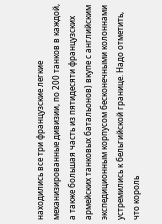находились все три французские легкие механизированные дивизии, по 200 танков в каждой, а также большая часть из пятидесяти французских армейских танковых батальонов) вкупе с английским экспедиционным корпусом бесконечными колоннами устремились к бельгийской границе. Надо отметить, что король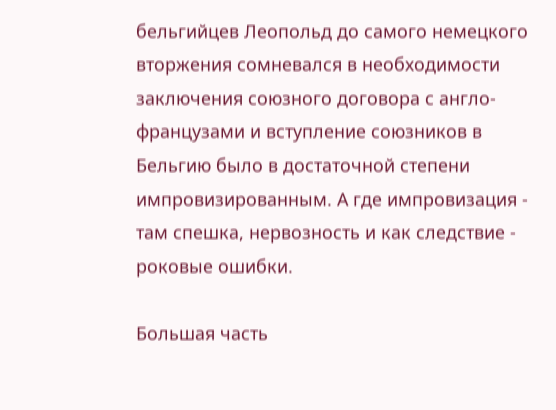бельгийцев Леопольд до самого немецкого вторжения сомневался в необходимости заключения союзного договора с англо-французами и вступление союзников в Бельгию было в достаточной степени импровизированным. А где импровизация - там спешка, нервозность и как следствие - роковые ошибки.

Большая часть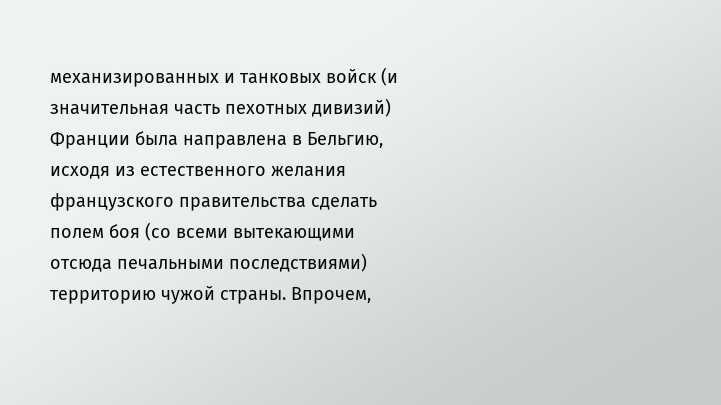механизированных и танковых войск (и значительная часть пехотных дивизий) Франции была направлена в Бельгию, исходя из естественного желания французского правительства сделать полем боя (со всеми вытекающими отсюда печальными последствиями) территорию чужой страны. Впрочем,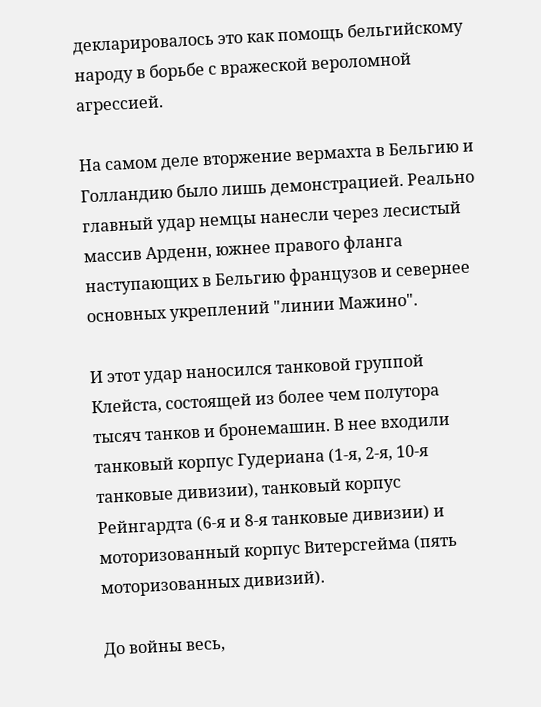декларировалось это как помощь бельгийскому народу в борьбе с вражеской вероломной агрессией.

На самом деле вторжение вермахта в Бельгию и Голландию было лишь демонстрацией. Реально главный удар немцы нанесли через лесистый массив Арденн, южнее правого фланга наступающих в Бельгию французов и севернее основных укреплений "линии Мажино".

И этот удар наносился танковой группой Клейста, состоящей из более чем полутора тысяч танков и бронемашин. В нее входили танковый корпус Гудериана (1-я, 2-я, 10-я танковые дивизии), танковый корпус Рейнгардта (6-я и 8-я танковые дивизии) и моторизованный корпус Витерсгейма (пять моторизованных дивизий).

До войны весь,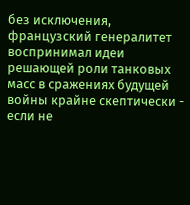без исключения, французский генералитет воспринимал идеи решающей роли танковых масс в сражениях будущей войны крайне скептически - если не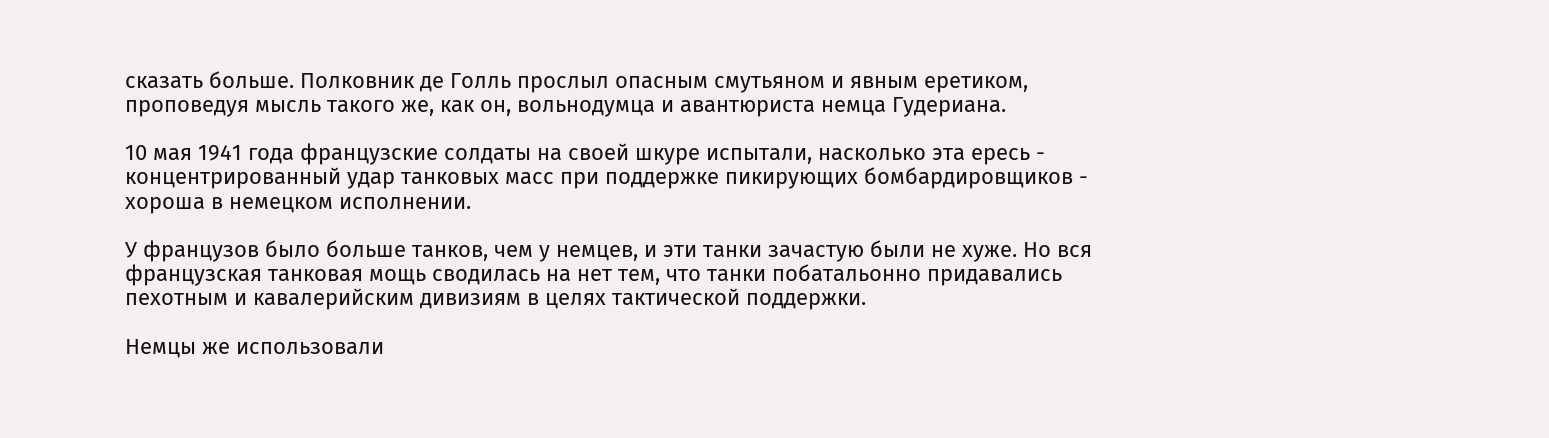сказать больше. Полковник де Голль прослыл опасным смутьяном и явным еретиком, проповедуя мысль такого же, как он, вольнодумца и авантюриста немца Гудериана.

10 мая 1941 года французские солдаты на своей шкуре испытали, насколько эта ересь - концентрированный удар танковых масс при поддержке пикирующих бомбардировщиков - хороша в немецком исполнении.

У французов было больше танков, чем у немцев, и эти танки зачастую были не хуже. Но вся французская танковая мощь сводилась на нет тем, что танки побатальонно придавались пехотным и кавалерийским дивизиям в целях тактической поддержки.

Немцы же использовали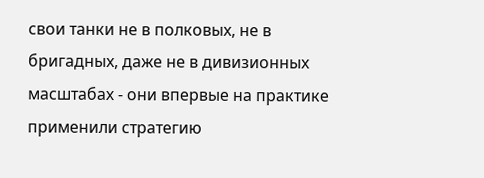свои танки не в полковых, не в бригадных, даже не в дивизионных масштабах - они впервые на практике применили стратегию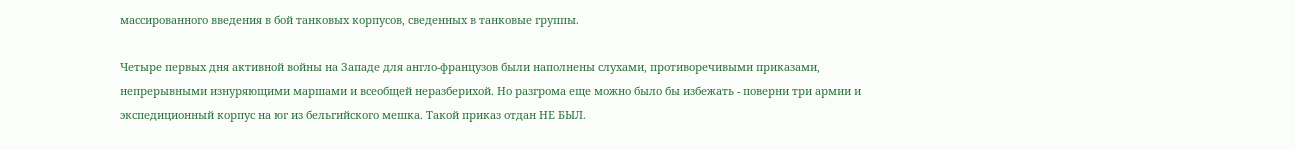массированного введения в бой танковых корпусов, сведенных в танковые группы.

Четыре первых дня активной войны на Западе для англо-французов были наполнены слухами, противоречивыми приказами, непрерывными изнуряющими маршами и всеобщей неразберихой. Но разгрома еще можно было бы избежать - поверни три армии и экспедиционный корпус на юг из бельгийского мешка. Такой приказ отдан НЕ БЫЛ.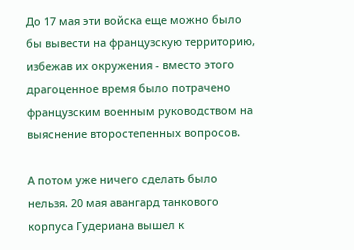До 17 мая эти войска еще можно было бы вывести на французскую территорию, избежав их окружения - вместо этого драгоценное время было потрачено французским военным руководством на выяснение второстепенных вопросов.

А потом уже ничего сделать было нельзя. 20 мая авангард танкового корпуса Гудериана вышел к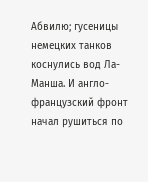Абвилю; гусеницы немецких танков коснулись вод Ла-Манша. И англо-французский фронт начал рушиться по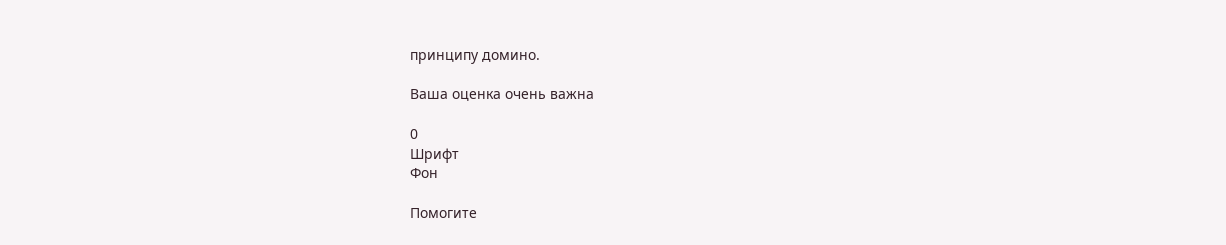принципу домино.

Ваша оценка очень важна

0
Шрифт
Фон

Помогите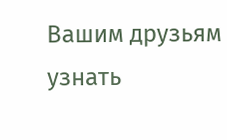Вашим друзьям узнать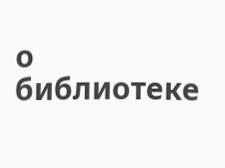о библиотеке